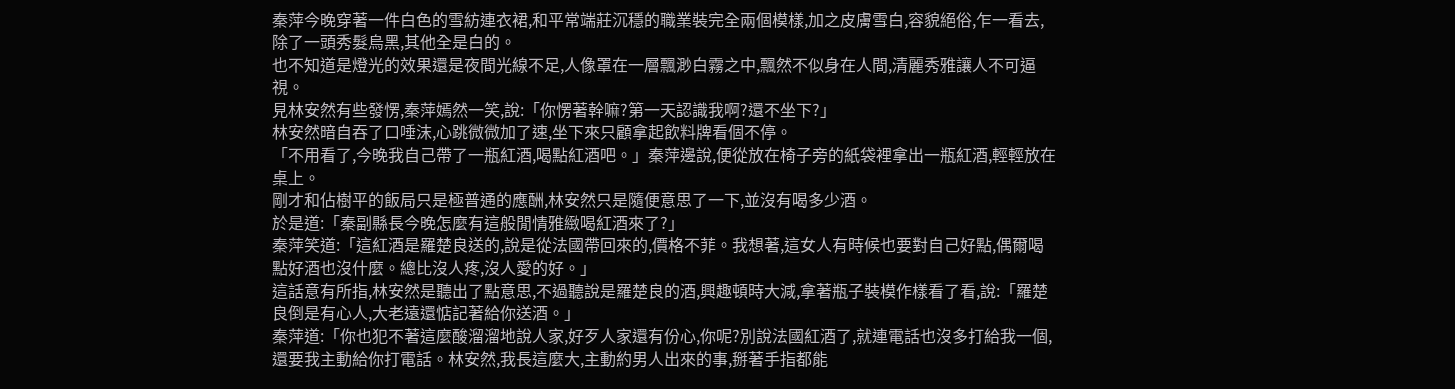秦萍今晚穿著一件白色的雪紡連衣裙,和平常端莊沉穩的職業裝完全兩個模樣,加之皮膚雪白,容貌絕俗,乍一看去,除了一頭秀髮烏黑,其他全是白的。
也不知道是燈光的效果還是夜間光線不足,人像罩在一層飄渺白霧之中,飄然不似身在人間,清麗秀雅讓人不可逼視。
見林安然有些發愣,秦萍嫣然一笑,說:「你愣著幹嘛?第一天認識我啊?還不坐下?」
林安然暗自吞了口唾沫,心跳微微加了速,坐下來只顧拿起飲料牌看個不停。
「不用看了,今晚我自己帶了一瓶紅酒,喝點紅酒吧。」秦萍邊說,便從放在椅子旁的紙袋裡拿出一瓶紅酒,輕輕放在桌上。
剛才和佔樹平的飯局只是極普通的應酬,林安然只是隨便意思了一下,並沒有喝多少酒。
於是道:「秦副縣長今晚怎麼有這般閒情雅緻喝紅酒來了?」
秦萍笑道:「這紅酒是羅楚良送的,說是從法國帶回來的,價格不菲。我想著,這女人有時候也要對自己好點,偶爾喝點好酒也沒什麼。總比沒人疼,沒人愛的好。」
這話意有所指,林安然是聽出了點意思,不過聽說是羅楚良的酒,興趣頓時大減,拿著瓶子裝模作樣看了看,說:「羅楚良倒是有心人,大老遠還惦記著給你送酒。」
秦萍道:「你也犯不著這麼酸溜溜地說人家,好歹人家還有份心,你呢?別說法國紅酒了,就連電話也沒多打給我一個,還要我主動給你打電話。林安然,我長這麼大,主動約男人出來的事,掰著手指都能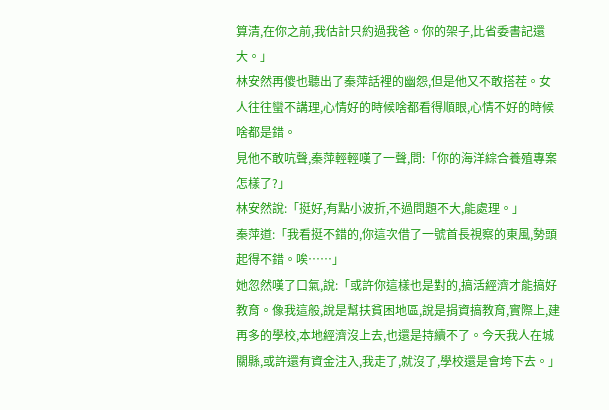算清,在你之前,我估計只約過我爸。你的架子,比省委書記還大。」
林安然再傻也聽出了秦萍話裡的幽怨,但是他又不敢搭茬。女人往往蠻不講理,心情好的時候啥都看得順眼,心情不好的時候啥都是錯。
見他不敢吭聲,秦萍輕輕嘆了一聲,問:「你的海洋綜合養殖專案怎樣了?」
林安然說:「挺好,有點小波折,不過問題不大,能處理。」
秦萍道:「我看挺不錯的,你這次借了一號首長視察的東風,勢頭起得不錯。唉……」
她忽然嘆了口氣,說:「或許你這樣也是對的,搞活經濟才能搞好教育。像我這般,說是幫扶貧困地區,說是捐資搞教育,實際上,建再多的學校,本地經濟沒上去,也還是持續不了。今天我人在城關縣,或許還有資金注入,我走了,就沒了,學校還是會垮下去。」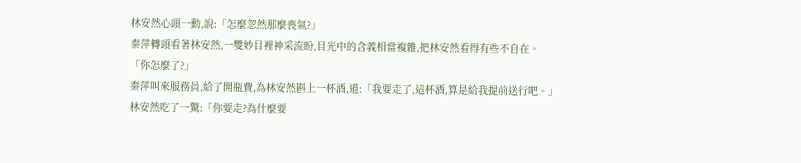林安然心頭一動,說:「怎麼忽然那麼喪氣?」
秦萍轉頭看著林安然,一雙妙目裡神采流盼,目光中的含義相當複雜,把林安然看得有些不自在。
「你怎麼了?」
秦萍叫來服務員,給了開瓶費,為林安然斟上一杯酒,道:「我要走了,這杯酒,算是給我提前送行吧。」
林安然吃了一驚:「你要走?為什麼要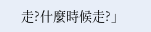走?什麼時候走?」